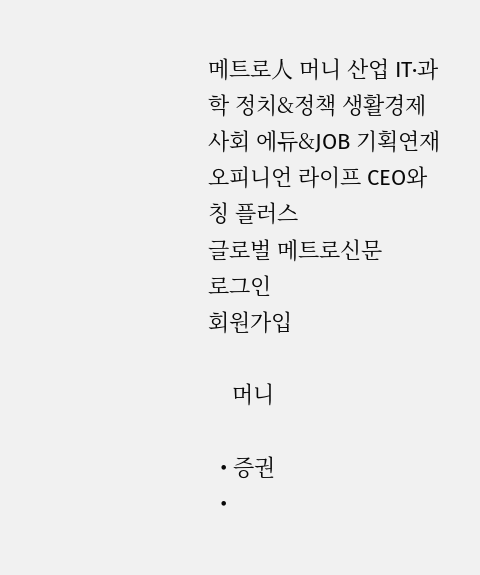메트로人 머니 산업 IT·과학 정치&정책 생활경제 사회 에듀&JOB 기획연재 오피니언 라이프 CEO와칭 플러스
글로벌 메트로신문
로그인
회원가입

    머니

  • 증권
  •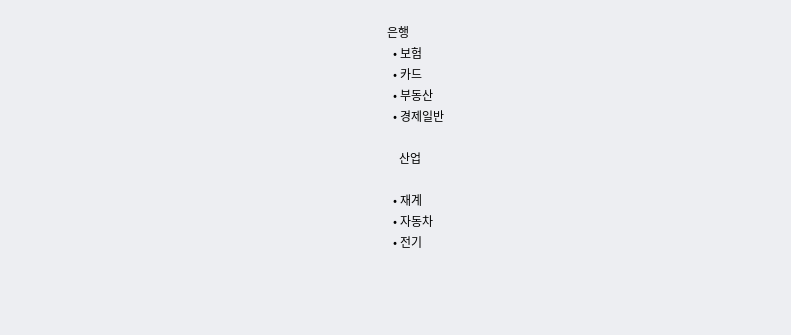은행
  • 보험
  • 카드
  • 부동산
  • 경제일반

    산업

  • 재계
  • 자동차
  • 전기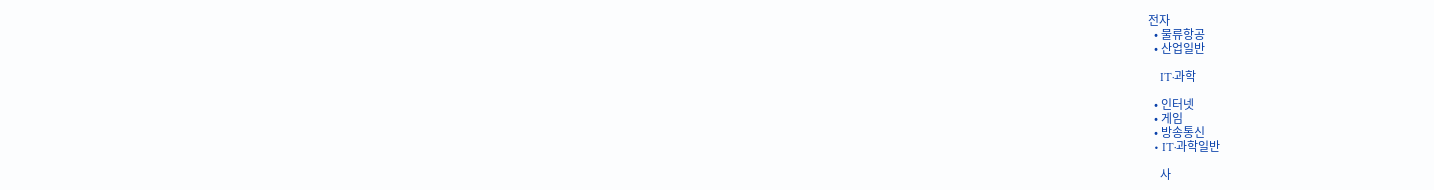전자
  • 물류항공
  • 산업일반

    IT·과학

  • 인터넷
  • 게임
  • 방송통신
  • IT·과학일반

    사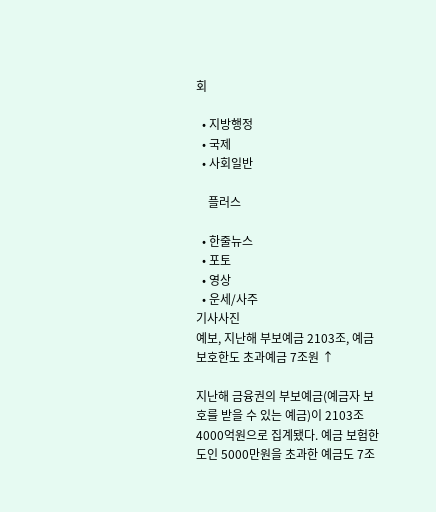회

  • 지방행정
  • 국제
  • 사회일반

    플러스

  • 한줄뉴스
  • 포토
  • 영상
  • 운세/사주
기사사진
예보, 지난해 부보예금 2103조, 예금보호한도 초과예금 7조원 ↑

지난해 금융권의 부보예금(예금자 보호를 받을 수 있는 예금)이 2103조4000억원으로 집계됐다. 예금 보험한도인 5000만원을 초과한 예금도 7조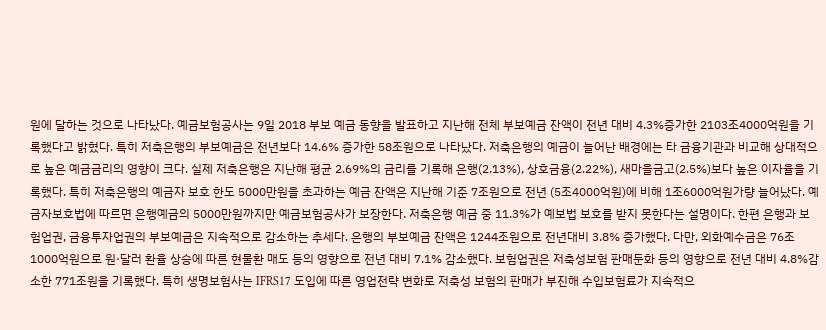원에 달하는 것으로 나타났다. 예금보험공사는 9일 2018 부보 예금 동향을 발표하고 지난해 전체 부보예금 잔액이 전년 대비 4.3%증가한 2103조4000억원을 기록했다고 밝혔다. 특히 저축은행의 부보예금은 전년보다 14.6% 증가한 58조원으로 나타났다. 저축은행의 예금이 늘어난 배경에는 타 금융기관과 비교해 상대적으로 높은 예금금리의 영향이 크다. 실제 저축은행은 지난해 평균 2.69%의 금리를 기록해 은행(2.13%), 상호금융(2.22%), 새마을금고(2.5%)보다 높은 이자율을 기록했다. 특히 저축은행의 예금자 보호 한도 5000만원을 초과하는 예금 잔액은 지난해 기준 7조원으로 전년 (5조4000억원)에 비해 1조6000억원가량 늘어났다. 예금자보호법에 따르면 은행예금의 5000만원까지만 예금보험공사가 보장한다. 저축은행 예금 중 11.3%가 예보법 보호를 받지 못한다는 설명이다. 한편 은행과 보험업권, 금융투자업권의 부보예금은 지속적으로 감소하는 추세다. 은행의 부보예금 잔액은 1244조원으로 전년대비 3.8% 증가했다. 다만, 외화예수금은 76조1000억원으로 원·달러 환율 상승에 따른 현물환 매도 등의 영향으로 전년 대비 7.1% 감소했다. 보험업권은 저축성보험 판매둔화 등의 영향으로 전년 대비 4.8%감소한 771조원을 기록했다. 특히 생명보험사는 IFRS17 도입에 따른 영업전략 변화로 저축성 보험의 판매가 부진해 수입보험료가 지속적으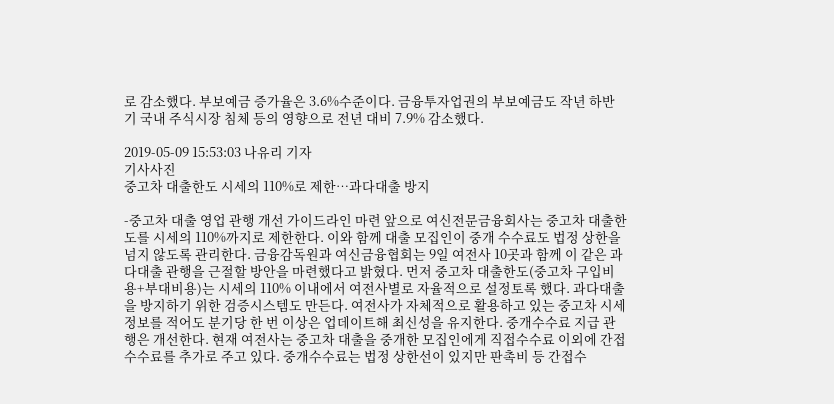로 감소했다. 부보예금 증가율은 3.6%수준이다. 금융투자업권의 부보예금도 작년 하반기 국내 주식시장 침체 등의 영향으로 전년 대비 7.9% 감소했다.

2019-05-09 15:53:03 나유리 기자
기사사진
중고차 대출한도 시세의 110%로 제한…과다대출 방지

-중고차 대출 영업 관행 개선 가이드라인 마련 앞으로 여신전문금융회사는 중고차 대출한도를 시세의 110%까지로 제한한다. 이와 함께 대출 모집인이 중개 수수료도 법정 상한을 넘지 않도록 관리한다. 금융감독원과 여신금융협회는 9일 여전사 10곳과 함께 이 같은 과다대출 관행을 근절할 방안을 마련했다고 밝혔다. 먼저 중고차 대출한도(중고차 구입비용+부대비용)는 시세의 110% 이내에서 여전사별로 자율적으로 설정토록 했다. 과다대출을 방지하기 위한 검증시스템도 만든다. 여전사가 자체적으로 활용하고 있는 중고차 시세 정보를 적어도 분기당 한 번 이상은 업데이트해 최신성을 유지한다. 중개수수료 지급 관행은 개선한다. 현재 여전사는 중고차 대출을 중개한 모집인에게 직접수수료 이외에 간접수수료를 추가로 주고 있다. 중개수수료는 법정 상한선이 있지만 판촉비 등 간접수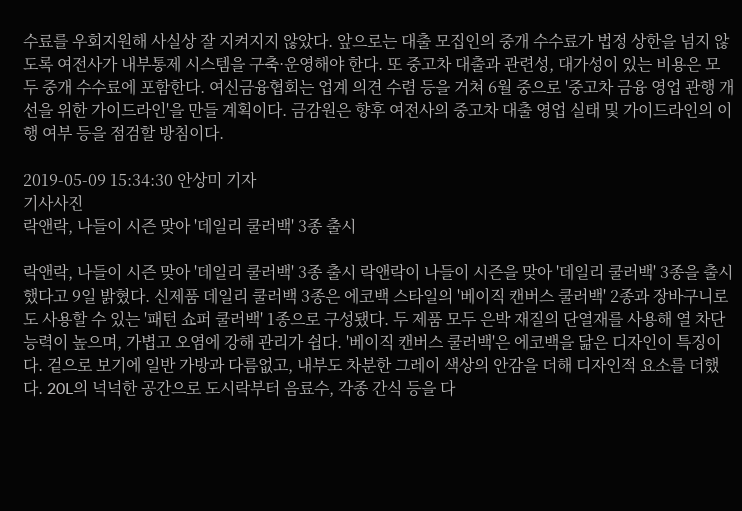수료를 우회지원해 사실상 잘 지켜지지 않았다. 앞으로는 대출 모집인의 중개 수수료가 법정 상한을 넘지 않도록 여전사가 내부통제 시스템을 구축·운영해야 한다. 또 중고차 대출과 관련성, 대가성이 있는 비용은 모두 중개 수수료에 포함한다. 여신금융협회는 업계 의견 수렴 등을 거쳐 6월 중으로 '중고차 금융 영업 관행 개선을 위한 가이드라인'을 만들 계획이다. 금감원은 향후 여전사의 중고차 대출 영업 실태 및 가이드라인의 이행 여부 등을 점검할 방침이다.

2019-05-09 15:34:30 안상미 기자
기사사진
락앤락, 나들이 시즌 맞아 '데일리 쿨러백' 3종 출시

락앤락, 나들이 시즌 맞아 '데일리 쿨러백' 3종 출시 락앤락이 나들이 시즌을 맞아 '데일리 쿨러백' 3종을 출시했다고 9일 밝혔다. 신제품 데일리 쿨러백 3종은 에코백 스타일의 '베이직 캔버스 쿨러백' 2종과 장바구니로도 사용할 수 있는 '패턴 쇼퍼 쿨러백' 1종으로 구성됐다. 두 제품 모두 은박 재질의 단열재를 사용해 열 차단 능력이 높으며, 가볍고 오염에 강해 관리가 쉽다. '베이직 캔버스 쿨러백'은 에코백을 닮은 디자인이 특징이다. 겉으로 보기에 일반 가방과 다름없고, 내부도 차분한 그레이 색상의 안감을 더해 디자인적 요소를 더했다. 20L의 넉넉한 공간으로 도시락부터 음료수, 각종 간식 등을 다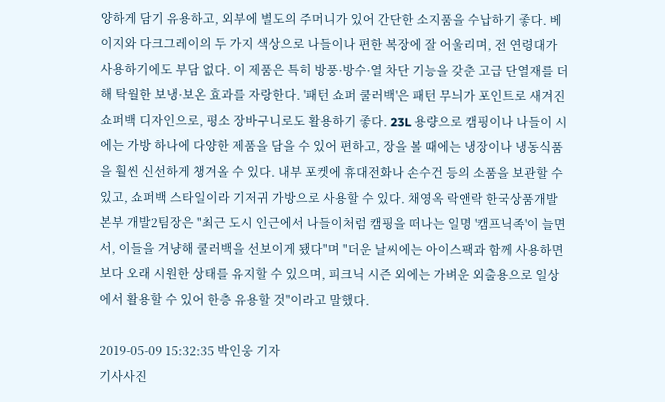양하게 담기 유용하고, 외부에 별도의 주머니가 있어 간단한 소지품을 수납하기 좋다. 베이지와 다크그레이의 두 가지 색상으로 나들이나 편한 복장에 잘 어울리며, 전 연령대가 사용하기에도 부담 없다. 이 제품은 특히 방풍·방수·열 차단 기능을 갖춘 고급 단열재를 더해 탁월한 보냉·보온 효과를 자랑한다. '패턴 쇼퍼 쿨러백'은 패턴 무늬가 포인트로 새겨진 쇼퍼백 디자인으로, 평소 장바구니로도 활용하기 좋다. 23L 용량으로 캠핑이나 나들이 시에는 가방 하나에 다양한 제품을 담을 수 있어 편하고, 장을 볼 때에는 냉장이나 냉동식품을 훨씬 신선하게 챙겨올 수 있다. 내부 포켓에 휴대전화나 손수건 등의 소품을 보관할 수 있고, 쇼퍼백 스타일이라 기저귀 가방으로 사용할 수 있다. 채영옥 락앤락 한국상품개발본부 개발2팀장은 "최근 도시 인근에서 나들이처럼 캠핑을 떠나는 일명 '캠프닉족'이 늘면서, 이들을 겨냥해 쿨러백을 선보이게 됐다"며 "더운 날씨에는 아이스팩과 함께 사용하면 보다 오래 시원한 상태를 유지할 수 있으며, 피크닉 시즌 외에는 가벼운 외출용으로 일상에서 활용할 수 있어 한층 유용할 것"이라고 말했다.

2019-05-09 15:32:35 박인웅 기자
기사사진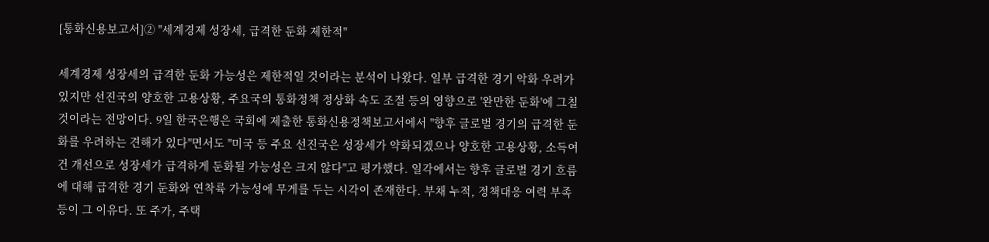[통화신용보고서]② "세계경제 성장세, 급격한 둔화 제한적"

세계경제 성장세의 급격한 둔화 가능성은 제한적일 것이라는 분석이 나왔다. 일부 급격한 경기 악화 우려가 있지만 선진국의 양호한 고용상황, 주요국의 통화정책 정상화 속도 조절 등의 영향으로 '완만한 둔화'에 그칠 것이라는 전망이다. 9일 한국은행은 국회에 제출한 통화신용정책보고서에서 "향후 글로벌 경기의 급격한 둔화를 우려하는 견해가 있다"면서도 "미국 등 주요 선진국은 성장세가 약화되겠으나 양호한 고용상황, 소득여건 개선으로 성장세가 급격하게 둔화될 가능성은 크지 않다"고 평가했다. 일각에서는 향후 글로벌 경기 흐름에 대해 급격한 경기 둔화와 연착륙 가능성에 무게를 두는 시각이 존재한다. 부채 누적, 정책대응 여력 부족 등이 그 이유다. 또 주가, 주택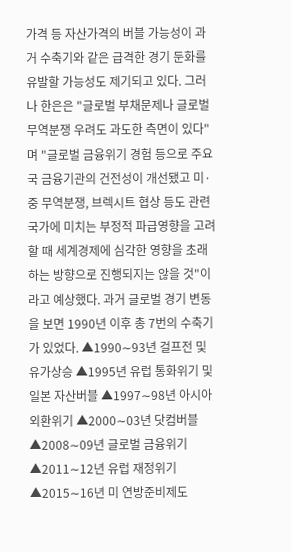가격 등 자산가격의 버블 가능성이 과거 수축기와 같은 급격한 경기 둔화를 유발할 가능성도 제기되고 있다. 그러나 한은은 "글로벌 부채문제나 글로벌 무역분쟁 우려도 과도한 측면이 있다"며 "글로벌 금융위기 경험 등으로 주요국 금융기관의 건전성이 개선됐고 미·중 무역분쟁, 브렉시트 협상 등도 관련 국가에 미치는 부정적 파급영향을 고려할 때 세계경제에 심각한 영향을 초래하는 방향으로 진행되지는 않을 것"이라고 예상했다. 과거 글로벌 경기 변동을 보면 1990년 이후 총 7번의 수축기가 있었다. ▲1990∼93년 걸프전 및 유가상승 ▲1995년 유럽 통화위기 및 일본 자산버블 ▲1997∼98년 아시아 외환위기 ▲2000∼03년 닷컴버블 ▲2008∼09년 글로벌 금융위기 ▲2011∼12년 유럽 재정위기 ▲2015∼16년 미 연방준비제도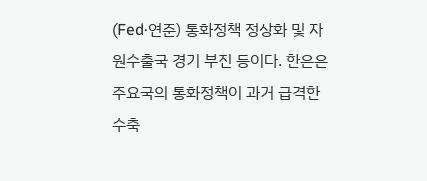(Fed·연준) 통화정책 정상화 및 자원수출국 경기 부진 등이다. 한은은 주요국의 통화정책이 과거 급격한 수축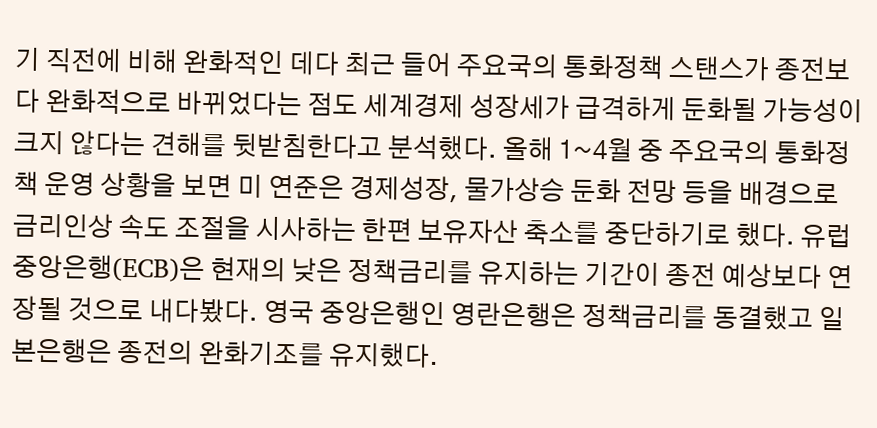기 직전에 비해 완화적인 데다 최근 들어 주요국의 통화정책 스탠스가 종전보다 완화적으로 바뀌었다는 점도 세계경제 성장세가 급격하게 둔화될 가능성이 크지 않다는 견해를 뒷받침한다고 분석했다. 올해 1~4월 중 주요국의 통화정책 운영 상황을 보면 미 연준은 경제성장, 물가상승 둔화 전망 등을 배경으로 금리인상 속도 조절을 시사하는 한편 보유자산 축소를 중단하기로 했다. 유럽중앙은행(ECB)은 현재의 낮은 정책금리를 유지하는 기간이 종전 예상보다 연장될 것으로 내다봤다. 영국 중앙은행인 영란은행은 정책금리를 동결했고 일본은행은 종전의 완화기조를 유지했다.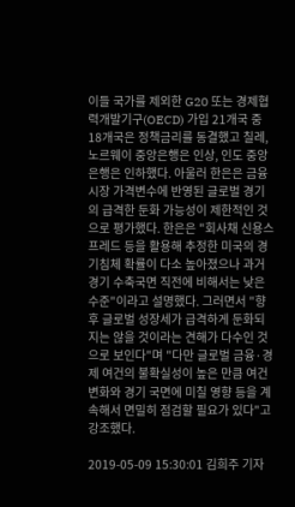이들 국가를 제외한 G20 또는 경제협력개발기구(OECD) 가입 21개국 중 18개국은 정책금리를 동결했고 칠레, 노르웨이 중앙은행은 인상, 인도 중앙은행은 인하했다. 아울러 한은은 금융시장 가격변수에 반영된 글로벌 경기의 급격한 둔화 가능성이 제한적인 것으로 평가했다. 한은은 "회사채 신용스프레드 등을 활용해 추정한 미국의 경기침체 확률이 다소 높아졌으나 과거 경기 수축국면 직전에 비해서는 낮은 수준"이라고 설명했다. 그러면서 "향후 글로벌 성장세가 급격하게 둔화되지는 않을 것이라는 견해가 다수인 것으로 보인다"며 "다만 글로벌 금융·경제 여건의 불확실성이 높은 만큼 여건 변화와 경기 국면에 미칠 영향 등을 계속해서 면밀히 점검할 필요가 있다"고 강조했다.

2019-05-09 15:30:01 김희주 기자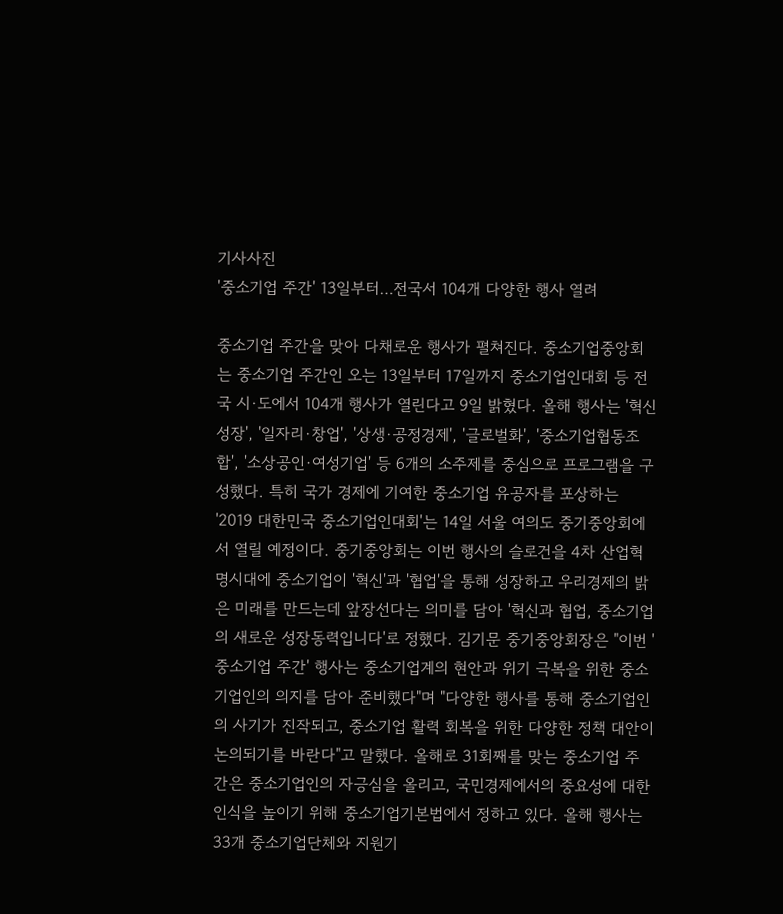기사사진
'중소기업 주간' 13일부터…전국서 104개 다양한 행사 열려

중소기업 주간을 맞아 다채로운 행사가 펼쳐진다. 중소기업중앙회는 중소기업 주간인 오는 13일부터 17일까지 중소기업인대회 등 전국 시·도에서 104개 행사가 열린다고 9일 밝혔다. 올해 행사는 '혁신성장', '일자리·창업', '상생·공정경제', '글로벌화', '중소기업협동조합', '소상공인·여성기업' 등 6개의 소주제를 중심으로 프로그램을 구성했다. 특히 국가 경제에 기여한 중소기업 유공자를 포상하는 '2019 대한민국 중소기업인대회'는 14일 서울 여의도 중기중앙회에서 열릴 예정이다. 중기중앙회는 이번 행사의 슬로건을 4차 산업혁명시대에 중소기업이 '혁신'과 '협업'을 통해 성장하고 우리경제의 밝은 미래를 만드는데 앞장선다는 의미를 담아 '혁신과 협업, 중소기업의 새로운 성장동력입니다'로 정했다. 김기문 중기중앙회장은 "이번 '중소기업 주간' 행사는 중소기업계의 현안과 위기 극복을 위한 중소기업인의 의지를 담아 준비했다"며 "다양한 행사를 통해 중소기업인의 사기가 진작되고, 중소기업 활력 회복을 위한 다양한 정책 대안이 논의되기를 바란다"고 말했다. 올해로 31회째를 맞는 중소기업 주간은 중소기업인의 자긍심을 올리고, 국민경제에서의 중요성에 대한 인식을 높이기 위해 중소기업기본법에서 정하고 있다. 올해 행사는 33개 중소기업단체와 지원기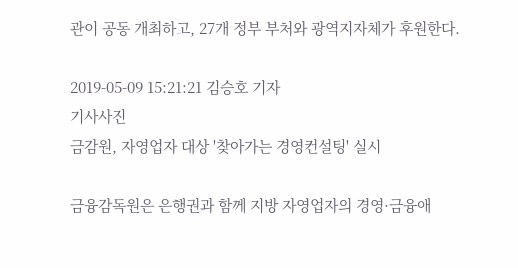관이 공동 개최하고, 27개 정부 부처와 광역지자체가 후원한다.

2019-05-09 15:21:21 김승호 기자
기사사진
금감원, 자영업자 대상 '찾아가는 경영컨설팅' 실시

금융감독원은 은행권과 함께 지방 자영업자의 경영·금융애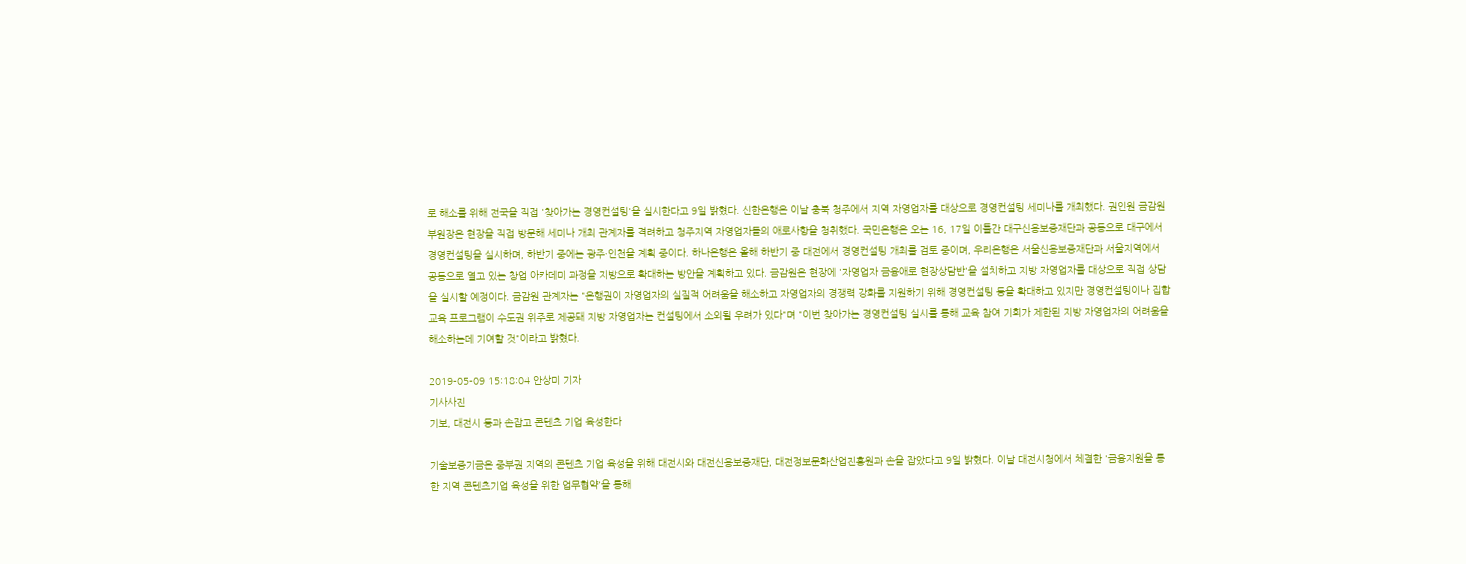로 해소를 위해 전국을 직접 '찾아가는 경영컨설팅'을 실시한다고 9일 밝혔다. 신한은행은 이날 충북 청주에서 지역 자영업자를 대상으로 경영컨설팅 세미나를 개최했다. 권인원 금감원 부원장은 현장을 직접 방문해 세미나 개최 관계자를 격려하고 청주지역 자영업자들의 애로사항을 청취했다. 국민은행은 오는 16, 17일 이틀간 대구신용보증재단과 공동으로 대구에서 경영컨설팅을 실시하며, 하반기 중에는 광주·인천을 계획 중이다. 하나은행은 올해 하반기 중 대전에서 경영컨설팅 개최를 검토 중이며, 우리은행은 서울신용보증재단과 서울지역에서 공동으로 열고 있는 창업 아카데미 과정을 지방으로 확대하는 방안을 계획하고 있다. 금감원은 현장에 '자영업자 금융애로 현장상담반'을 설치하고 지방 자영업자를 대상으로 직접 상담을 실시할 예정이다. 금감원 관계자는 "은행권이 자영업자의 실질적 어려움을 해소하고 자영업자의 경쟁력 강화를 지원하기 위해 경영컨설팅 등을 확대하고 있지만 경영컨설팅이나 집합교육 프로그램이 수도권 위주로 제공돼 지방 자영업자는 컨설팅에서 소외될 우려가 있다"며 "이번 찾아가는 경영컨설팅 실시를 통해 교육 참여 기회가 제한된 지방 자영업자의 어려움을 해소하는데 기여할 것"이라고 밝혔다.

2019-05-09 15:18:04 안상미 기자
기사사진
기보, 대전시 등과 손잡고 콘텐츠 기업 육성한다

기술보증기금은 중부권 지역의 콘텐츠 기업 육성을 위해 대전시와 대전신용보증재단, 대전정보문화산업진흥원과 손을 잡았다고 9일 밝혔다. 이날 대전시청에서 체결한 '금융지원을 통한 지역 콘텐츠기업 육성을 위한 업무협약'을 통해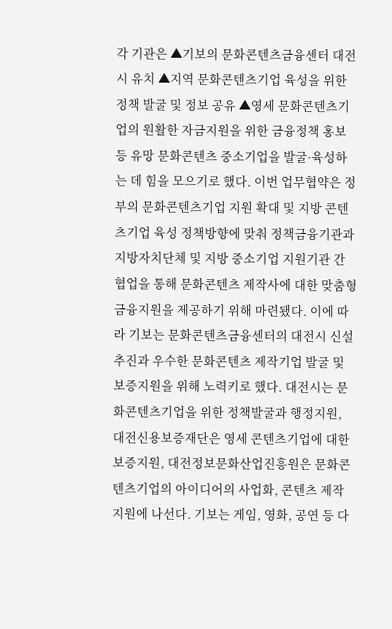각 기관은 ▲기보의 문화콘텐츠금융센터 대전시 유치 ▲지역 문화콘텐츠기업 육성을 위한 정책 발굴 및 정보 공유 ▲영세 문화콘텐츠기업의 원활한 자금지원을 위한 금융정책 홍보 등 유망 문화콘텐츠 중소기업을 발굴·육성하는 데 힘을 모으기로 했다. 이번 업무협약은 정부의 문화콘텐츠기업 지원 확대 및 지방 콘텐츠기업 육성 정책방향에 맞춰 정책금융기관과 지방자치단체 및 지방 중소기업 지원기관 간 협업을 통해 문화콘텐츠 제작사에 대한 맞춤형 금융지원을 제공하기 위해 마련됐다. 이에 따라 기보는 문화콘텐츠금융센터의 대전시 신설 추진과 우수한 문화콘텐츠 제작기업 발굴 및 보증지원을 위해 노력키로 했다. 대전시는 문화콘텐츠기업을 위한 정책발굴과 행정지원, 대전신용보증재단은 영세 콘텐츠기업에 대한 보증지원, 대전정보문화산업진흥원은 문화콘텐츠기업의 아이디어의 사업화, 콘텐츠 제작지원에 나선다. 기보는 게임, 영화, 공연 등 다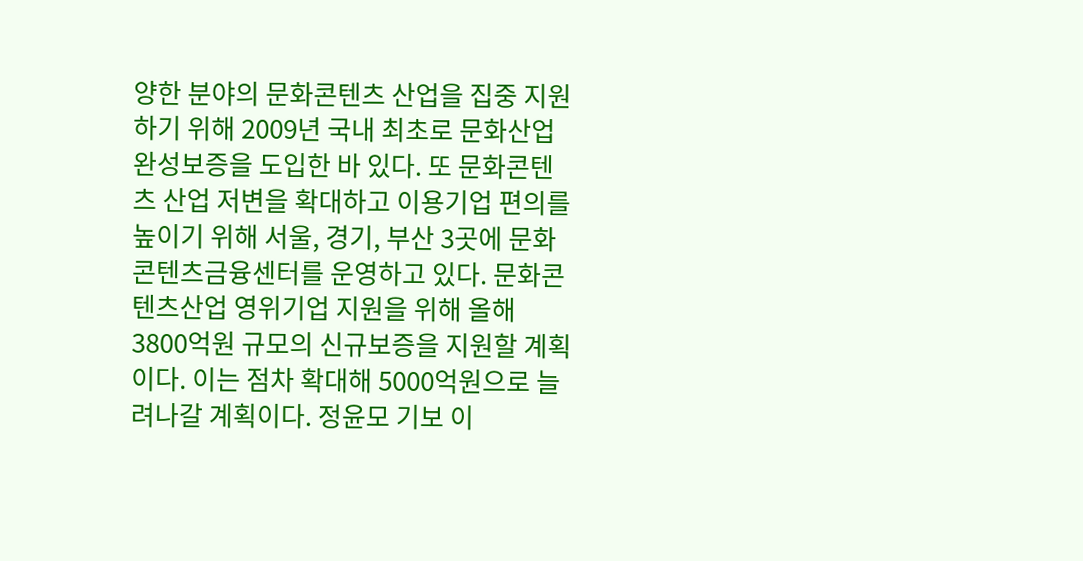양한 분야의 문화콘텐츠 산업을 집중 지원하기 위해 2009년 국내 최초로 문화산업완성보증을 도입한 바 있다. 또 문화콘텐츠 산업 저변을 확대하고 이용기업 편의를 높이기 위해 서울, 경기, 부산 3곳에 문화콘텐츠금융센터를 운영하고 있다. 문화콘텐츠산업 영위기업 지원을 위해 올해 3800억원 규모의 신규보증을 지원할 계획이다. 이는 점차 확대해 5000억원으로 늘려나갈 계획이다. 정윤모 기보 이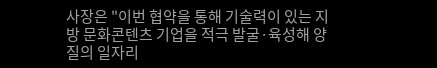사장은 "이번 협약을 통해 기술력이 있는 지방 문화콘텐츠 기업을 적극 발굴·육성해 양질의 일자리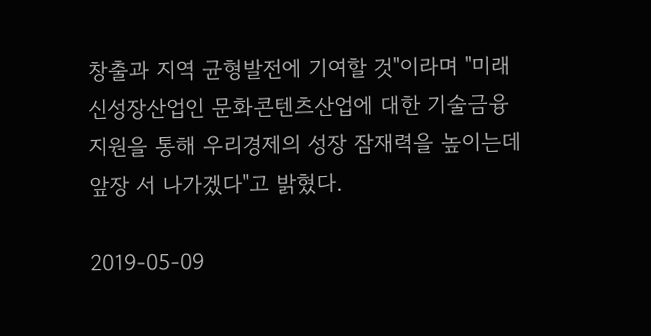창출과 지역 균형발전에 기여할 것"이라며 "미래 신성장산업인 문화콘텐츠산업에 대한 기술금융 지원을 통해 우리경제의 성장 잠재력을 높이는데 앞장 서 나가겠다"고 밝혔다.

2019-05-09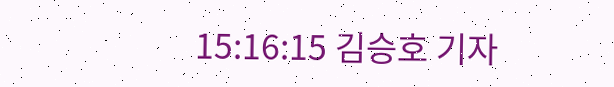15:16:15 김승호 기자